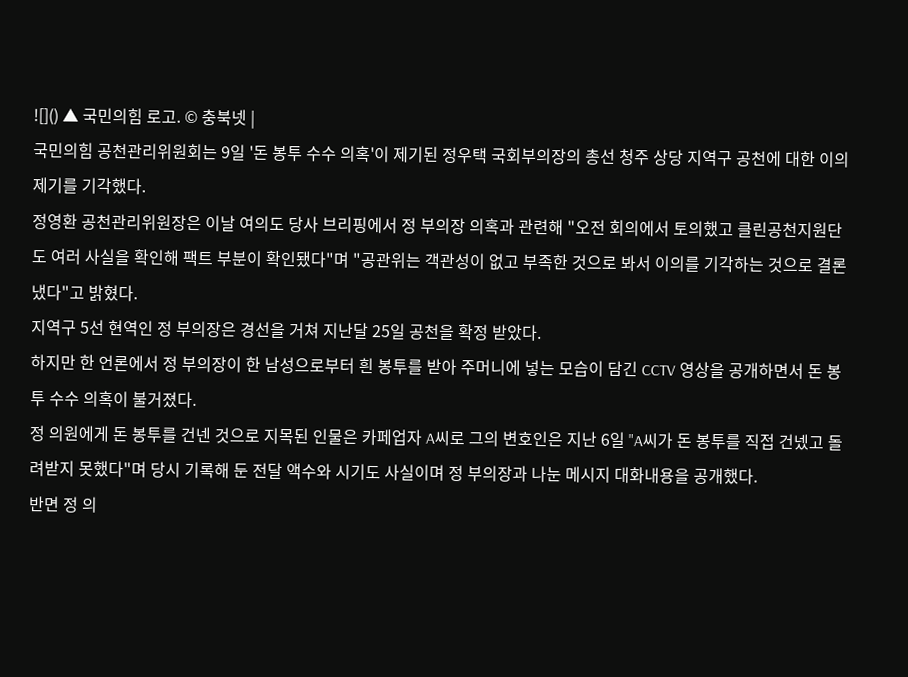![]() ▲ 국민의힘 로고. © 충북넷 |
국민의힘 공천관리위원회는 9일 '돈 봉투 수수 의혹'이 제기된 정우택 국회부의장의 총선 청주 상당 지역구 공천에 대한 이의제기를 기각했다.
정영환 공천관리위원장은 이날 여의도 당사 브리핑에서 정 부의장 의혹과 관련해 "오전 회의에서 토의했고 클린공천지원단도 여러 사실을 확인해 팩트 부분이 확인됐다"며 "공관위는 객관성이 없고 부족한 것으로 봐서 이의를 기각하는 것으로 결론 냈다"고 밝혔다.
지역구 5선 현역인 정 부의장은 경선을 거쳐 지난달 25일 공천을 확정 받았다.
하지만 한 언론에서 정 부의장이 한 남성으로부터 흰 봉투를 받아 주머니에 넣는 모습이 담긴 CCTV 영상을 공개하면서 돈 봉투 수수 의혹이 불거졌다.
정 의원에게 돈 봉투를 건넨 것으로 지목된 인물은 카페업자 A씨로 그의 변호인은 지난 6일 "A씨가 돈 봉투를 직접 건넸고 돌려받지 못했다"며 당시 기록해 둔 전달 액수와 시기도 사실이며 정 부의장과 나눈 메시지 대화내용을 공개했다.
반면 정 의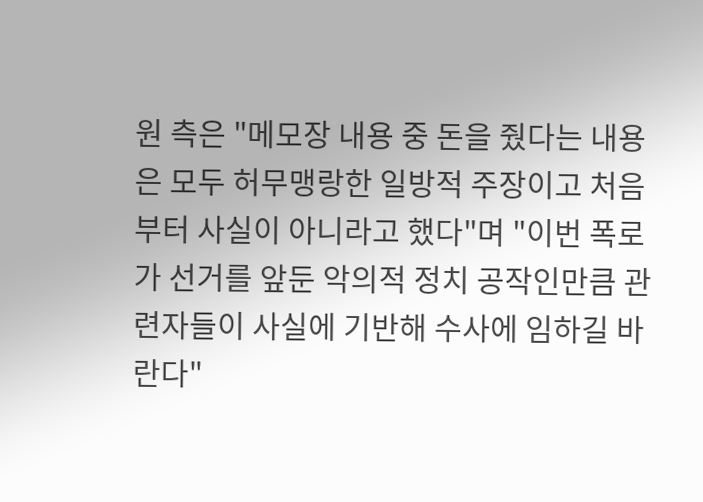원 측은 "메모장 내용 중 돈을 줬다는 내용은 모두 허무맹랑한 일방적 주장이고 처음부터 사실이 아니라고 했다"며 "이번 폭로가 선거를 앞둔 악의적 정치 공작인만큼 관련자들이 사실에 기반해 수사에 임하길 바란다"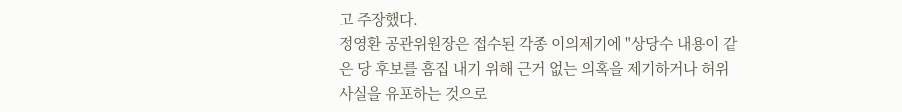고 주장했다.
정영환 공관위원장은 접수된 각종 이의제기에 "상당수 내용이 같은 당 후보를 흠집 내기 위해 근거 없는 의혹을 제기하거나 허위 사실을 유포하는 것으로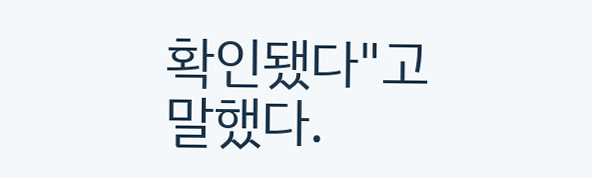확인됐다"고 말했다.